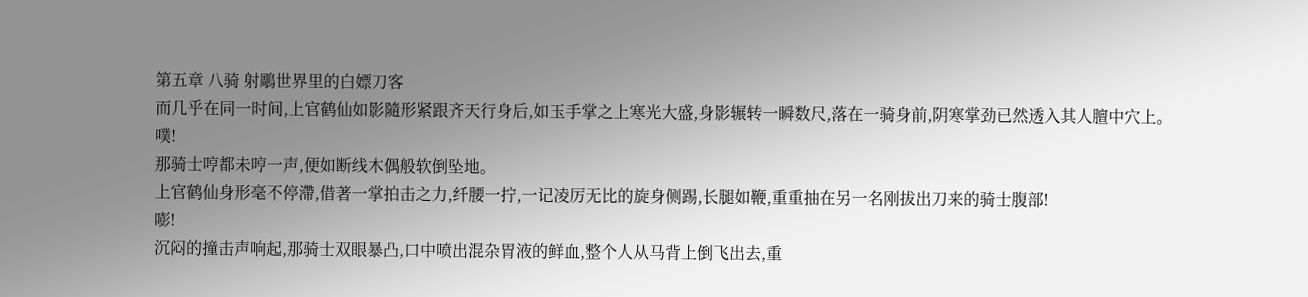第五章 八骑 射鵰世界里的白嫖刀客
而几乎在同一时间,上官鹤仙如影隨形紧跟齐天行身后,如玉手掌之上寒光大盛,身影辗转一瞬数尺,落在一骑身前,阴寒掌劲已然透入其人膻中穴上。
噗!
那骑士哼都未哼一声,便如断线木偶般软倒坠地。
上官鹤仙身形毫不停滯,借著一掌拍击之力,纤腰一拧,一记凌厉无比的旋身侧踢,长腿如鞭,重重抽在另一名刚拔出刀来的骑士腹部!
嘭!
沉闷的撞击声响起,那骑士双眼暴凸,口中喷出混杂胃液的鲜血,整个人从马背上倒飞出去,重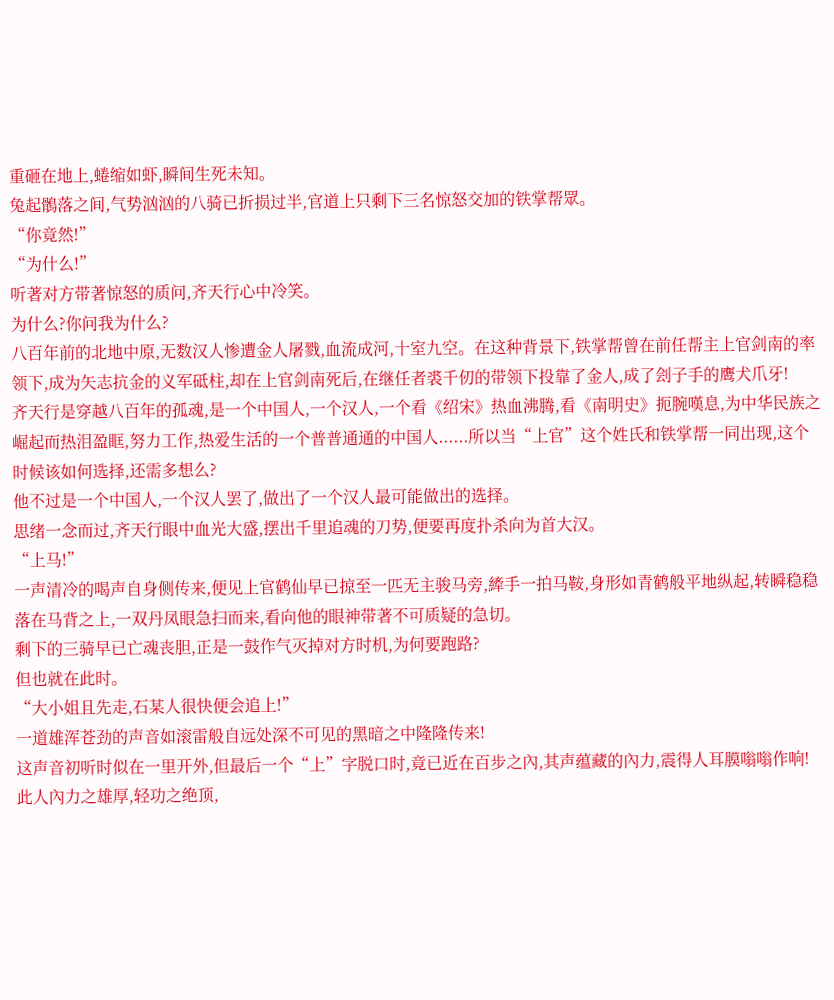重砸在地上,蜷缩如虾,瞬间生死未知。
兔起鶻落之间,气势汹汹的八骑已折损过半,官道上只剩下三名惊怒交加的铁掌帮眾。
“你竟然!”
“为什么!”
听著对方带著惊怒的质问,齐天行心中冷笑。
为什么?你问我为什么?
八百年前的北地中原,无数汉人惨遭金人屠戮,血流成河,十室九空。在这种背景下,铁掌帮曾在前任帮主上官剑南的率领下,成为矢志抗金的义军砥柱,却在上官剑南死后,在继任者裘千仞的带领下投靠了金人,成了刽子手的鹰犬爪牙!
齐天行是穿越八百年的孤魂,是一个中国人,一个汉人,一个看《绍宋》热血沸腾,看《南明史》扼腕嘆息,为中华民族之崛起而热泪盈眶,努力工作,热爱生活的一个普普通通的中国人......所以当“上官”这个姓氏和铁掌帮一同出现,这个时候该如何选择,还需多想么?
他不过是一个中国人,一个汉人罢了,做出了一个汉人最可能做出的选择。
思绪一念而过,齐天行眼中血光大盛,摆出千里追魂的刀势,便要再度扑杀向为首大汉。
“上马!”
一声清冷的喝声自身侧传来,便见上官鹤仙早已掠至一匹无主骏马旁,縴手一拍马鞍,身形如青鹤般平地纵起,转瞬稳稳落在马背之上,一双丹凤眼急扫而来,看向他的眼神带著不可质疑的急切。
剩下的三骑早已亡魂丧胆,正是一鼓作气灭掉对方时机,为何要跑路?
但也就在此时。
“大小姐且先走,石某人很快便会追上!”
一道雄浑苍劲的声音如滚雷般自远处深不可见的黑暗之中隆隆传来!
这声音初听时似在一里开外,但最后一个“上”字脱口时,竟已近在百步之內,其声蕴藏的內力,震得人耳膜嗡嗡作响!
此人內力之雄厚,轻功之绝顶,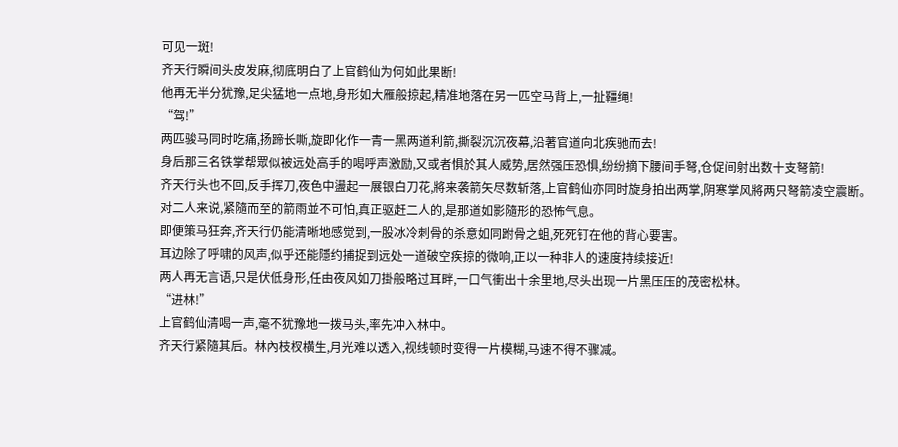可见一斑!
齐天行瞬间头皮发麻,彻底明白了上官鹤仙为何如此果断!
他再无半分犹豫,足尖猛地一点地,身形如大雁般掠起,精准地落在另一匹空马背上,一扯韁绳!
“驾!”
两匹骏马同时吃痛,扬蹄长嘶,旋即化作一青一黑两道利箭,撕裂沉沉夜幕,沿著官道向北疾驰而去!
身后那三名铁掌帮眾似被远处高手的喝呼声激励,又或者惧於其人威势,居然强压恐惧,纷纷摘下腰间手弩,仓促间射出数十支弩箭!
齐天行头也不回,反手挥刀,夜色中盪起一展银白刀花,將来袭箭矢尽数斩落,上官鹤仙亦同时旋身拍出两掌,阴寒掌风將两只弩箭凌空震断。
对二人来说,紧隨而至的箭雨並不可怕,真正驱赶二人的,是那道如影隨形的恐怖气息。
即便策马狂奔,齐天行仍能清晰地感觉到,一股冰冷刺骨的杀意如同跗骨之蛆,死死钉在他的背心要害。
耳边除了呼啸的风声,似乎还能隱约捕捉到远处一道破空疾掠的微响,正以一种非人的速度持续接近!
两人再无言语,只是伏低身形,任由夜风如刀掛般略过耳畔,一口气衝出十余里地,尽头出现一片黑压压的茂密松林。
“进林!”
上官鹤仙清喝一声,毫不犹豫地一拨马头,率先冲入林中。
齐天行紧隨其后。林內枝杈横生,月光难以透入,视线顿时变得一片模糊,马速不得不骤减。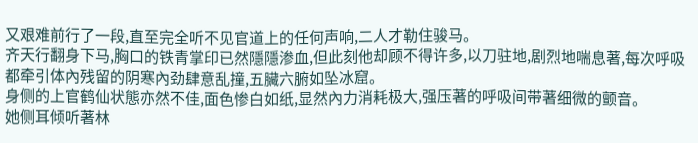又艰难前行了一段,直至完全听不见官道上的任何声响,二人才勒住骏马。
齐天行翻身下马,胸口的铁青掌印已然隱隱渗血,但此刻他却顾不得许多,以刀驻地,剧烈地喘息著,每次呼吸都牵引体內残留的阴寒內劲肆意乱撞,五臟六腑如坠冰窟。
身侧的上官鹤仙状態亦然不佳,面色惨白如纸,显然內力消耗极大,强压著的呼吸间带著细微的颤音。
她侧耳倾听著林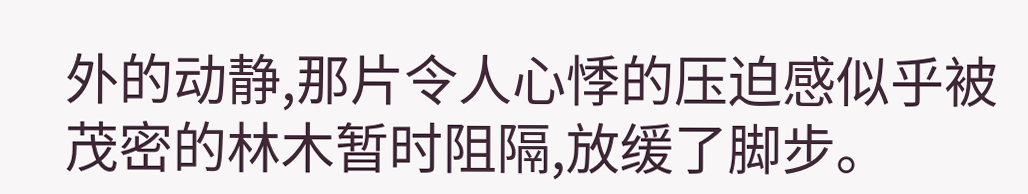外的动静,那片令人心悸的压迫感似乎被茂密的林木暂时阻隔,放缓了脚步。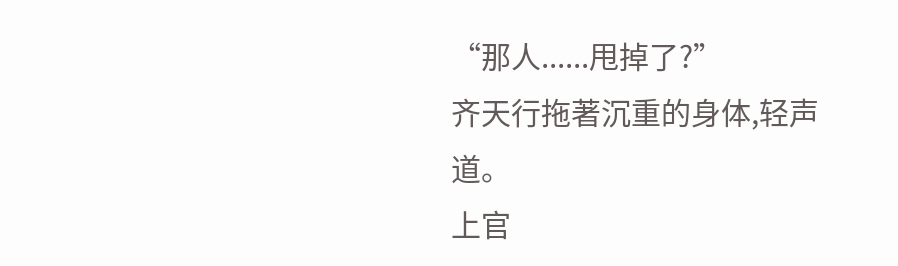“那人......甩掉了?”
齐天行拖著沉重的身体,轻声道。
上官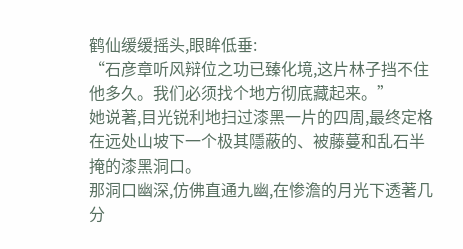鹤仙缓缓摇头,眼眸低垂:
“石彦章听风辩位之功已臻化境,这片林子挡不住他多久。我们必须找个地方彻底藏起来。”
她说著,目光锐利地扫过漆黑一片的四周,最终定格在远处山坡下一个极其隱蔽的、被藤蔓和乱石半掩的漆黑洞口。
那洞口幽深,仿佛直通九幽,在惨澹的月光下透著几分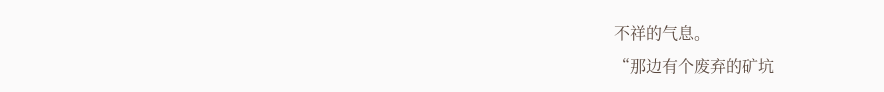不祥的气息。
“那边有个废弃的矿坑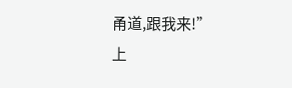甬道,跟我来!”
上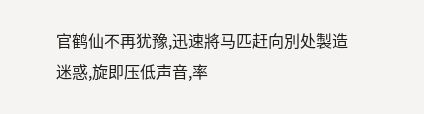官鹤仙不再犹豫,迅速將马匹赶向別处製造迷惑,旋即压低声音,率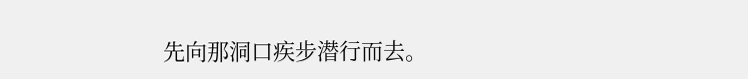先向那洞口疾步潜行而去。